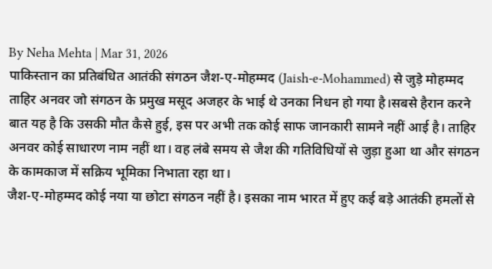By Neha Mehta | Mar 31, 2026
पाकिस्तान का प्रतिबंधित आतंकी संगठन जैश-ए-मोहम्मद (Jaish-e-Mohammed) से जुड़े मोहम्मद ताहिर अनवर जो संगठन के प्रमुख मसूद अजहर के भाई थे उनका निधन हो गया है।सबसे हैरान करने बात यह है कि उसकी मौत कैसे हुई, इस पर अभी तक कोई साफ जानकारी सामने नहीं आई है। ताहिर अनवर कोई साधारण नाम नहीं था। वह लंबे समय से जैश की गतिविधियों से जुड़ा हुआ था और संगठन के कामकाज में सक्रिय भूमिका निभाता रहा था।
जैश-ए-मोहम्मद कोई नया या छोटा संगठन नहीं है। इसका नाम भारत में हुए कई बड़े आतंकी हमलों से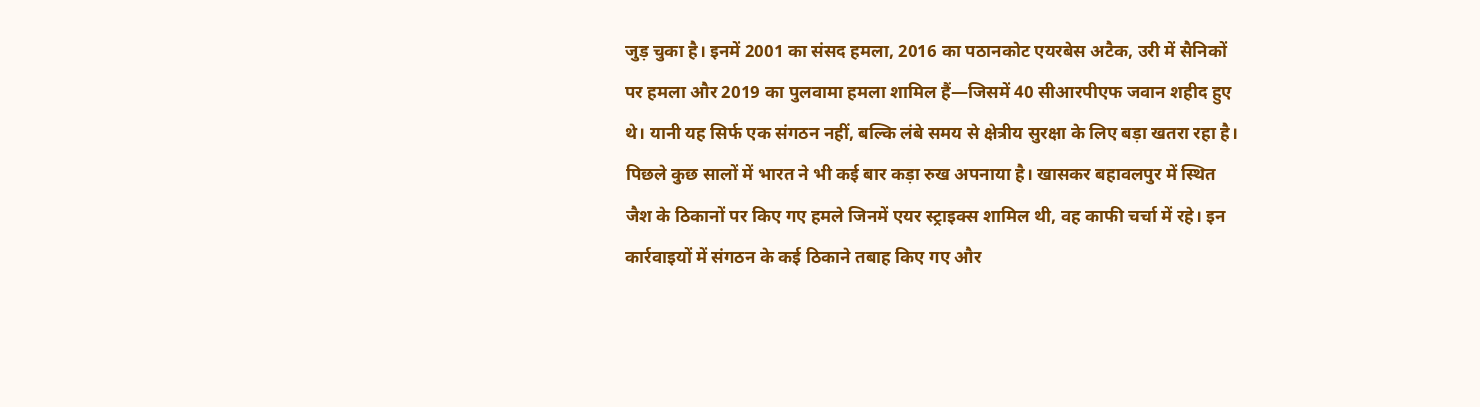जुड़ चुका है। इनमें 2001 का संसद हमला, 2016 का पठानकोट एयरबेस अटैक, उरी में सैनिकों पर हमला और 2019 का पुलवामा हमला शामिल हैं—जिसमें 40 सीआरपीएफ जवान शहीद हुए थे। यानी यह सिर्फ एक संगठन नहीं, बल्कि लंबे समय से क्षेत्रीय सुरक्षा के लिए बड़ा खतरा रहा है।
पिछले कुछ सालों में भारत ने भी कई बार कड़ा रुख अपनाया है। खासकर बहावलपुर में स्थित जैश के ठिकानों पर किए गए हमले जिनमें एयर स्ट्राइक्स शामिल थी, वह काफी चर्चा में रहे। इन कार्रवाइयों में संगठन के कई ठिकाने तबाह किए गए और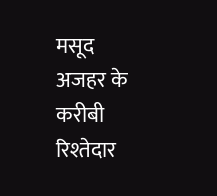मसूद अजहर के करीबी रिश्तेदार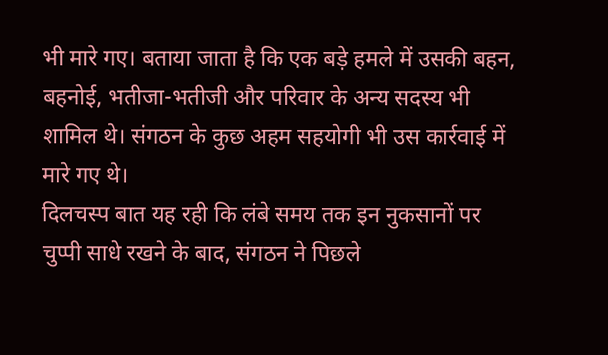भी मारे गए। बताया जाता है कि एक बड़े हमले में उसकी बहन, बहनोई, भतीजा-भतीजी और परिवार के अन्य सदस्य भी शामिल थे। संगठन के कुछ अहम सहयोगी भी उस कार्रवाई में मारे गए थे।
दिलचस्प बात यह रही कि लंबे समय तक इन नुकसानों पर चुप्पी साधे रखने के बाद, संगठन ने पिछले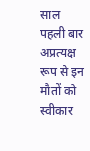साल पहली बार अप्रत्यक्ष रूप से इन मौतों को स्वीकार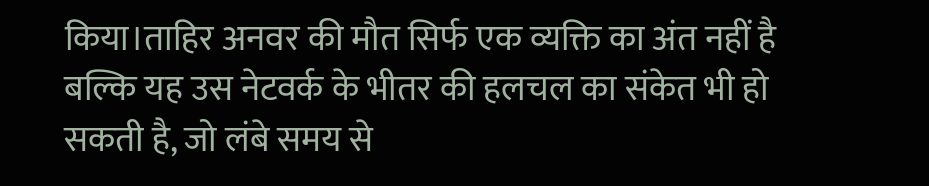किया।ताहिर अनवर की मौत सिर्फ एक व्यक्ति का अंत नहीं है बल्कि यह उस नेटवर्क के भीतर की हलचल का संकेत भी हो सकती है, जो लंबे समय से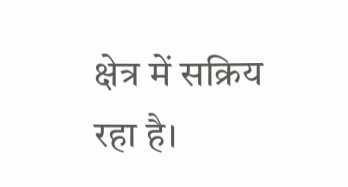क्षेत्र में सक्रिय रहा है।